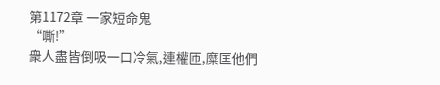第1172章 一家短命鬼
“嘶!”
衆人盡皆倒吸一口冷氣,連權匝,糜匡他們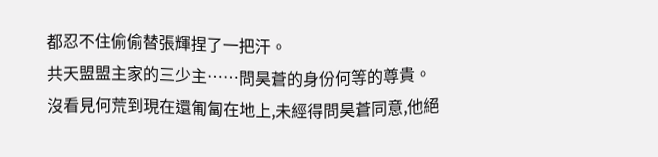都忍不住偷偷替張輝捏了一把汗。
共天盟盟主家的三少主……問昊蒼的身份何等的尊貴。
沒看見何荒到現在還匍匐在地上,未經得問昊蒼同意,他絕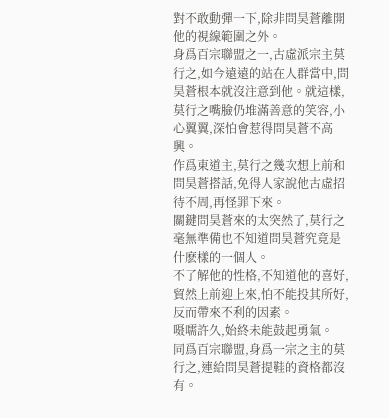對不敢動彈一下,除非問昊蒼離開他的視線範圍之外。
身爲百宗聯盟之一,古虛派宗主莫行之,如今遠遠的站在人群當中,問昊蒼根本就沒注意到他。就這樣,莫行之嘴臉仍堆滿善意的笑容,小心翼翼,深怕會惹得問昊蒼不高興。
作爲東道主,莫行之幾次想上前和問昊蒼搭話,免得人家說他古虛招待不周,再怪罪下來。
關鍵問昊蒼來的太突然了,莫行之毫無準備也不知道問昊蒼究竟是什麽樣的一個人。
不了解他的性格,不知道他的喜好,貿然上前迎上來,怕不能投其所好,反而帶來不利的因素。
嗫嚅許久,始終未能鼓起勇氣。
同爲百宗聯盟,身爲一宗之主的莫行之,連給問昊蒼提鞋的資格都沒有。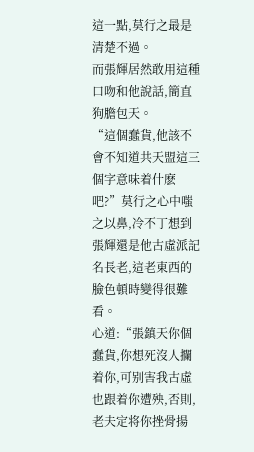這一點,莫行之最是清楚不過。
而張輝居然敢用這種口吻和他說話,簡直狗膽包天。
“這個蠢貨,他該不會不知道共天盟這三個字意味着什麽吧?”莫行之心中嗤之以鼻,冷不丁想到張輝還是他古虛派記名長老,這老東西的臉色頓時變得很難看。
心道:“張鎮天你個蠢貨,你想死沒人攔着你,可别害我古虛也跟着你遭殃,否則,老夫定将你挫骨揚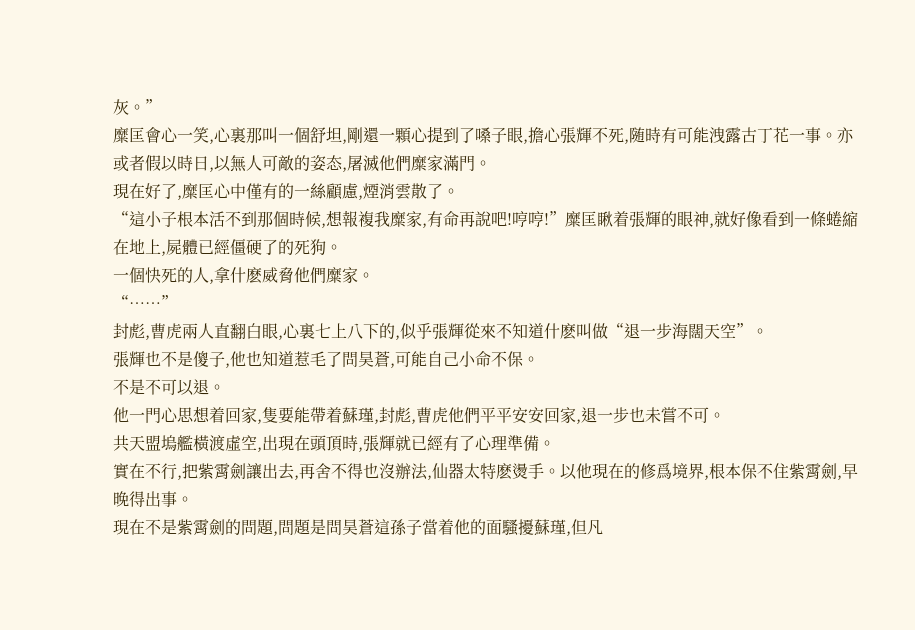灰。”
糜匡會心一笑,心裏那叫一個舒坦,剛還一顆心提到了嗓子眼,擔心張輝不死,随時有可能洩露古丁花一事。亦或者假以時日,以無人可敵的姿态,屠滅他們糜家滿門。
現在好了,糜匡心中僅有的一絲顧慮,煙消雲散了。
“這小子根本活不到那個時候,想報複我糜家,有命再說吧!哼哼!”糜匡瞅着張輝的眼神,就好像看到一條蜷縮在地上,屍體已經僵硬了的死狗。
一個快死的人,拿什麽威脅他們糜家。
“……”
封彪,曹虎兩人直翻白眼,心裏七上八下的,似乎張輝從來不知道什麽叫做“退一步海闊天空”。
張輝也不是傻子,他也知道惹毛了問昊蒼,可能自己小命不保。
不是不可以退。
他一門心思想着回家,隻要能帶着蘇瑾,封彪,曹虎他們平平安安回家,退一步也未嘗不可。
共天盟塢艦橫渡虛空,出現在頭頂時,張輝就已經有了心理準備。
實在不行,把紫霄劍讓出去,再舍不得也沒辦法,仙器太特麽燙手。以他現在的修爲境界,根本保不住紫霄劍,早晚得出事。
現在不是紫霄劍的問題,問題是問昊蒼這孫子當着他的面騷擾蘇瑾,但凡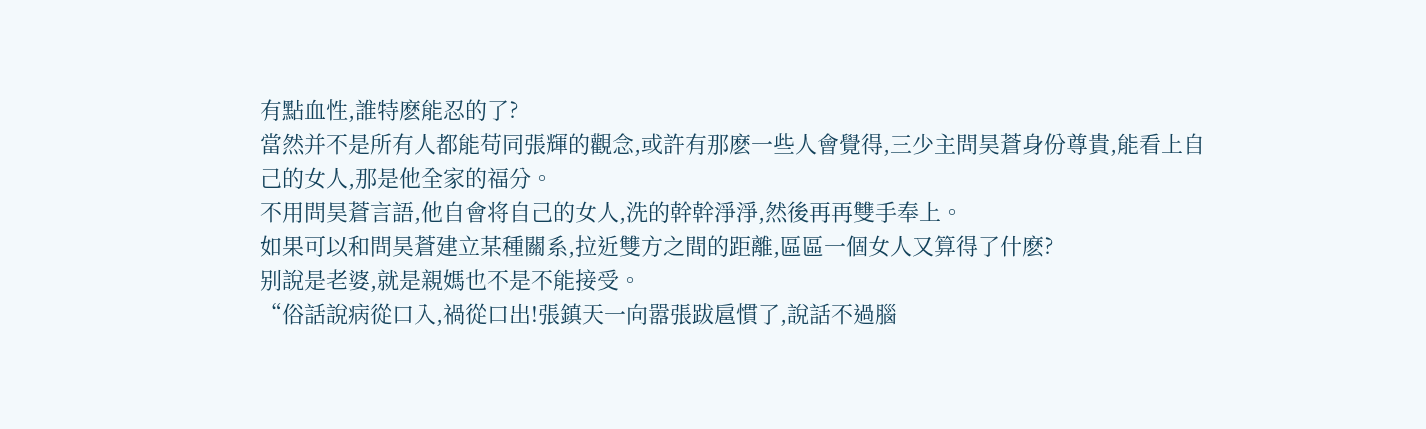有點血性,誰特麽能忍的了?
當然并不是所有人都能苟同張輝的觀念,或許有那麽一些人會覺得,三少主問昊蒼身份尊貴,能看上自己的女人,那是他全家的福分。
不用問昊蒼言語,他自會将自己的女人,洗的幹幹淨淨,然後再再雙手奉上。
如果可以和問昊蒼建立某種關系,拉近雙方之間的距離,區區一個女人又算得了什麽?
别說是老婆,就是親媽也不是不能接受。
“俗話說病從口入,禍從口出!張鎮天一向嚣張跋扈慣了,說話不過腦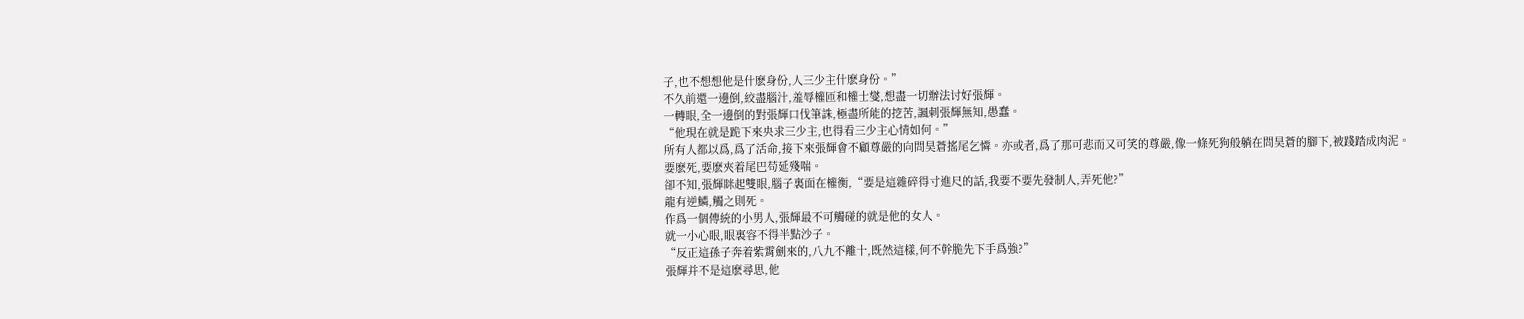子,也不想想他是什麽身份,人三少主什麽身份。”
不久前還一邊倒,絞盡腦汁,羞辱權匝和權士燮,想盡一切辦法讨好張輝。
一轉眼,全一邊倒的對張輝口伐筆誅,極盡所能的挖苦,諷刺張輝無知,愚蠢。
“他現在就是跪下來央求三少主,也得看三少主心情如何。”
所有人都以爲,爲了活命,接下來張輝會不顧尊嚴的向問昊蒼搖尾乞憐。亦或者,爲了那可悲而又可笑的尊嚴,像一條死狗般躺在問昊蒼的腳下,被踐踏成肉泥。
要麽死,要麽夾着尾巴苟延殘喘。
卻不知,張輝眯起雙眼,腦子裏面在權衡,“要是這雜碎得寸進尺的話,我要不要先發制人,弄死他?”
龍有逆鱗,觸之則死。
作爲一個傳統的小男人,張輝最不可觸碰的就是他的女人。
就一小心眼,眼裏容不得半點沙子。
“反正這孫子奔着紫霄劍來的,八九不離十,既然這樣,何不幹脆先下手爲強?”
張輝并不是這麽尋思,他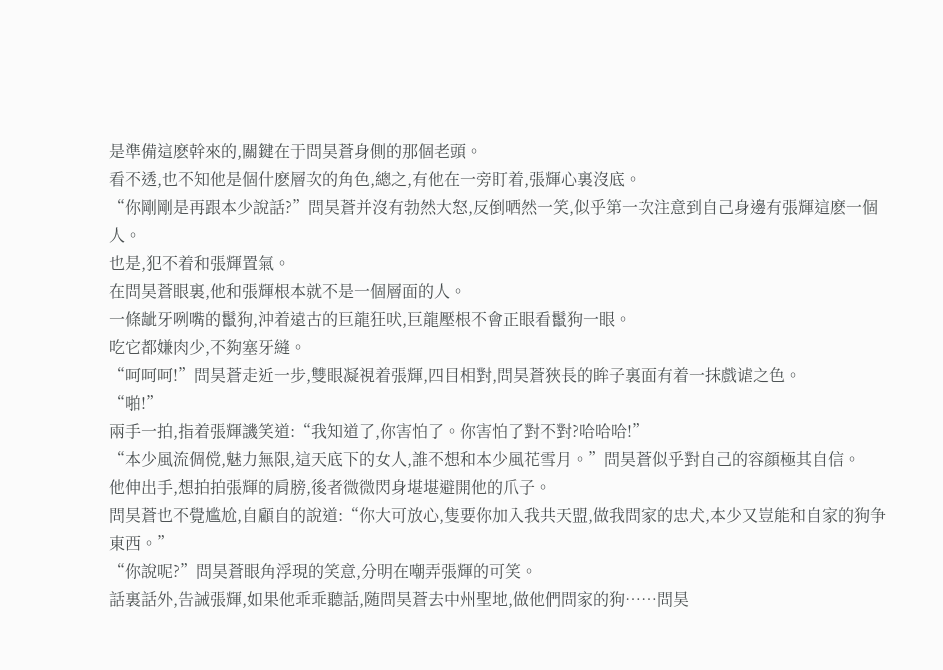是準備這麽幹來的,關鍵在于問昊蒼身側的那個老頭。
看不透,也不知他是個什麽層次的角色,總之,有他在一旁盯着,張輝心裏沒底。
“你剛剛是再跟本少說話?”問昊蒼并沒有勃然大怒,反倒哂然一笑,似乎第一次注意到自己身邊有張輝這麽一個人。
也是,犯不着和張輝置氣。
在問昊蒼眼裏,他和張輝根本就不是一個層面的人。
一條龇牙咧嘴的鬣狗,沖着遠古的巨龍狂吠,巨龍壓根不會正眼看鬣狗一眼。
吃它都嫌肉少,不夠塞牙縫。
“呵呵呵!”問昊蒼走近一步,雙眼凝視着張輝,四目相對,問昊蒼狹長的眸子裏面有着一抹戲谑之色。
“啪!”
兩手一拍,指着張輝譏笑道:“我知道了,你害怕了。你害怕了對不對?哈哈哈!”
“本少風流倜傥,魅力無限,這天底下的女人,誰不想和本少風花雪月。”問昊蒼似乎對自己的容顔極其自信。
他伸出手,想拍拍張輝的肩膀,後者微微閃身堪堪避開他的爪子。
問昊蒼也不覺尴尬,自顧自的說道:“你大可放心,隻要你加入我共天盟,做我問家的忠犬,本少又豈能和自家的狗争東西。”
“你說呢?”問昊蒼眼角浮現的笑意,分明在嘲弄張輝的可笑。
話裏話外,告誡張輝,如果他乖乖聽話,随問昊蒼去中州聖地,做他們問家的狗……問昊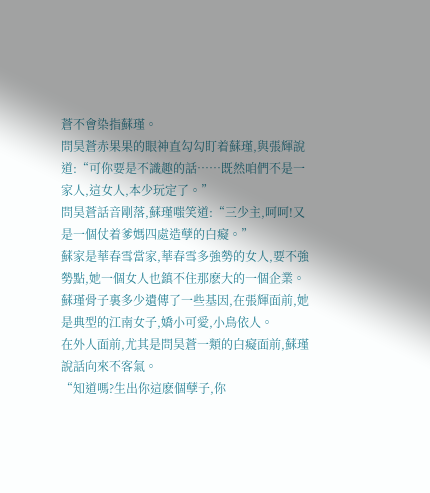蒼不會染指蘇瑾。
問昊蒼赤果果的眼神直勾勾盯着蘇瑾,與張輝說道:“可你要是不識趣的話……既然咱們不是一家人,這女人,本少玩定了。”
問昊蒼話音剛落,蘇瑾嗤笑道:“三少主,呵呵!又是一個仗着爹媽四處造孽的白癡。”
蘇家是華春雪當家,華春雪多強勢的女人,要不強勢點,她一個女人也鎮不住那麽大的一個企業。
蘇瑾骨子裏多少遺傳了一些基因,在張輝面前,她是典型的江南女子,嬌小可愛,小鳥依人。
在外人面前,尤其是問昊蒼一類的白癡面前,蘇瑾說話向來不客氣。
“知道嗎?生出你這麽個孽子,你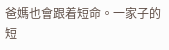爸媽也會跟着短命。一家子的短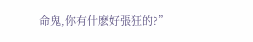命鬼,你有什麽好張狂的?”